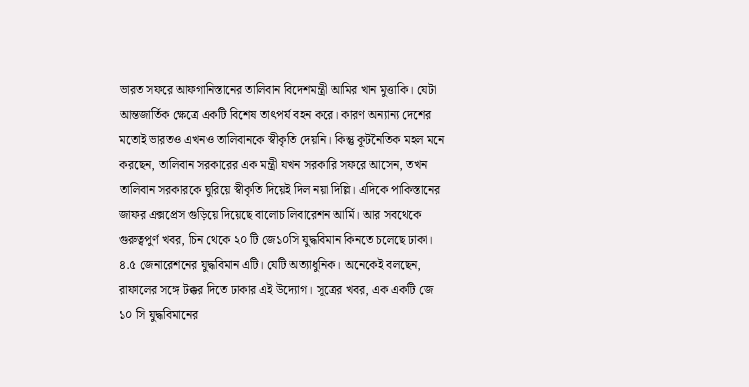ভারত সফরে আফগানিস্তানের তালিবান বিদেশমন্ত্রী আমির খান মুত্তাকি। যেটা আন্তজার্তিক ক্ষেত্রে একটি বিশেষ তাৎপর্য বহন করে। কারণ অন্যান্য দেশের মতোই ভারতও এখনও তালিবানকে স্বীকৃতি দেয়নি। কিন্তু কূটনৈতিক মহল মনে করছেন, তালিবান সরকারের এক মন্ত্রী যখন সরকারি সফরে আসেন, তখন তালিবান সরকারকে ঘুরিয়ে স্বীকৃতি দিয়েই দিল নয়া দিল্লি। এদিকে পাকিস্তানের জাফর এক্সপ্রেস গুড়িয়ে দিয়েছে বালোচ লিবারেশন আর্মি। আর সবথেকে গুরুত্বপুর্ণ খবর, চিন থেকে ২০ টি জে১০সি যুদ্ধবিমান কিনতে চলেছে ঢাকা। ৪.৫ জেনারেশনের যুদ্ধবিমান এটি। যেটি অত্যাধুনিক। অনেকেই বলছেন, রাফালের সঙ্গে টক্কর দিতে ঢাকার এই উদ্যোগ। সূত্রের খবর, এক একটি জে ১০ সি যুদ্ধবিমানের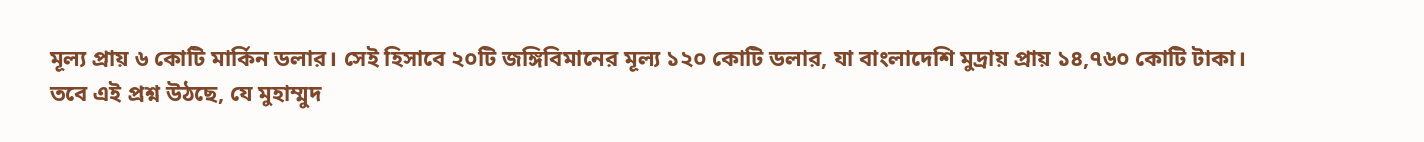মূল্য প্রায় ৬ কোটি মার্কিন ডলার। সেই হিসাবে ২০টি জঙ্গিবিমানের মূল্য ১২০ কোটি ডলার, যা বাংলাদেশি মুদ্রায় প্রায় ১৪,৭৬০ কোটি টাকা।
তবে এই প্রশ্ন উঠছে, যে মুহাম্মুদ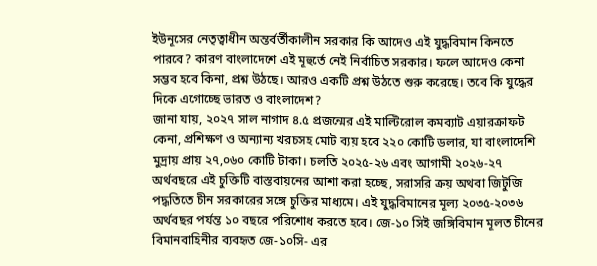ইউনূসের নেতৃত্বাধীন অন্তর্বর্তীকালীন সরকার কি আদেও এই যুদ্ধবিমান কিনতে পারবে? কারণ বাংলাদেশে এই মূহুর্তে নেই নির্বাচিত সরকার। ফলে আদেও কেনা সম্ভব হবে কিনা, প্রশ্ন উঠছে। আরও একটি প্রশ্ন উঠতে শুরু করেছে। তবে কি যুদ্ধের দিকে এগোচ্ছে ভারত ও বাংলাদেশ?
জানা যায়, ২০২৭ সাল নাগাদ ৪.৫ প্রজন্মের এই মাল্টিরোল কমব্যাট এয়ারক্রাফট কেনা, প্রশিক্ষণ ও অন্যান্য খরচসহ মোট ব্যয় হবে ২২০ কোটি ডলার, যা বাংলাদেশি মুদ্রায় প্রায় ২৭,০৬০ কোটি টাকা। চলতি ২০২৫-২৬ এবং আগামী ২০২৬-২৭ অর্থবছরে এই চুক্তিটি বাস্তবায়নের আশা করা হচ্ছে, সরাসরি ক্রয় অথবা জিটুজি পদ্ধতিতে চীন সরকারের সঙ্গে চুক্তির মাধ্যমে। এই যুদ্ধবিমানের মূল্য ২০৩৫-২০৩৬ অর্থবছর পর্যন্ত ১০ বছরে পরিশোধ করতে হবে। জে-১০ সিই জঙ্গিবিমান মূলত চীনের বিমানবাহিনীর ব্যবহৃত জে-১০সি- এর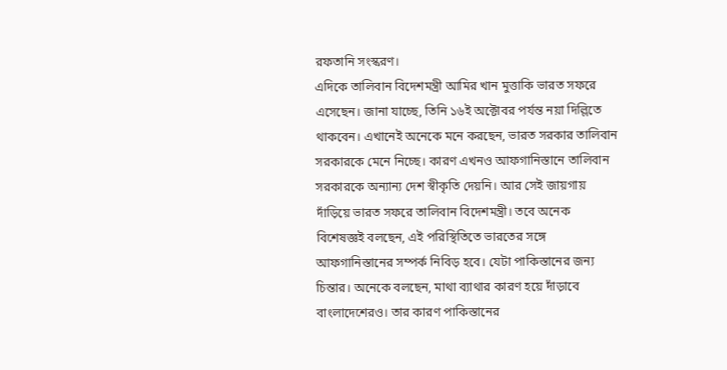রফতানি সংস্করণ।
এদিকে তালিবান বিদেশমন্ত্রী আমির খান মুত্তাকি ভারত সফরে এসেছেন। জানা যাচ্ছে, তিনি ১৬ই অক্টোবর পর্যন্ত নয়া দিল্লিতে থাকবেন। এখানেই অনেকে মনে করছেন, ভারত সরকার তালিবান সরকারকে মেনে নিচ্ছে। কারণ এখনও আফগানিস্তানে তালিবান সরকারকে অন্যান্য দেশ স্বীকৃতি দেয়নি। আর সেই জায়গায় দাঁড়িয়ে ভারত সফরে তালিবান বিদেশমন্ত্রী। তবে অনেক বিশেষজ্ঞই বলছেন, এই পরিস্থিতিতে ভারতের সঙ্গে আফগানিস্তানের সম্পর্ক নিবিড় হবে। যেটা পাকিস্তানের জন্য চিন্তার। অনেকে বলছেন, মাথা ব্যাথার কারণ হয়ে দাঁড়াবে বাংলাদেশেরও। তার কারণ পাকিস্তানের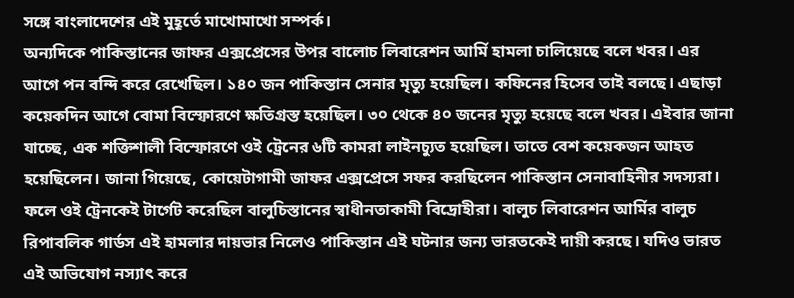সঙ্গে বাংলাদেশের এই মুহূর্তে মাখোমাখো সম্পর্ক।
অন্যদিকে পাকিস্তানের জাফর এক্সপ্রেসের উপর বালোচ লিবারেশন আর্মি হামলা চালিয়েছে বলে খবর। এর আগে পন বন্দি করে রেখেছিল। ১৪০ জন পাকিস্তান সেনার মৃত্যু হয়েছিল। কফিনের হিসেব তাই বলছে। এছাড়া কয়েকদিন আগে বোমা বিস্ফোরণে ক্ষতিগ্রস্ত হয়েছিল। ৩০ থেকে ৪০ জনের মৃত্যু হয়েছে বলে খবর। এইবার জানা যাচ্ছে, এক শক্তিশালী বিস্ফোরণে ওই ট্রেনের ৬টি কামরা লাইনচ্যুত হয়েছিল। তাতে বেশ কয়েকজন আহত হয়েছিলেন। জানা গিয়েছে, কোয়েটাগামী জাফর এক্সপ্রেসে সফর করছিলেন পাকিস্তান সেনাবাহিনীর সদস্যরা। ফলে ওই ট্রেনকেই টার্গেট করেছিল বালুচিস্তানের স্বাধীনতাকামী বিদ্রোহীরা। বালুচ লিবারেশন আর্মির বালুচ রিপাবলিক গার্ডস এই হামলার দায়ভার নিলেও পাকিস্তান এই ঘটনার জন্য ভারতকেই দায়ী করছে। যদিও ভারত এই অভিযোগ নস্যাৎ করে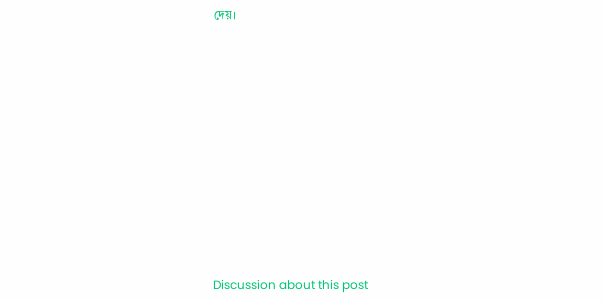দেয়।












Discussion about this post